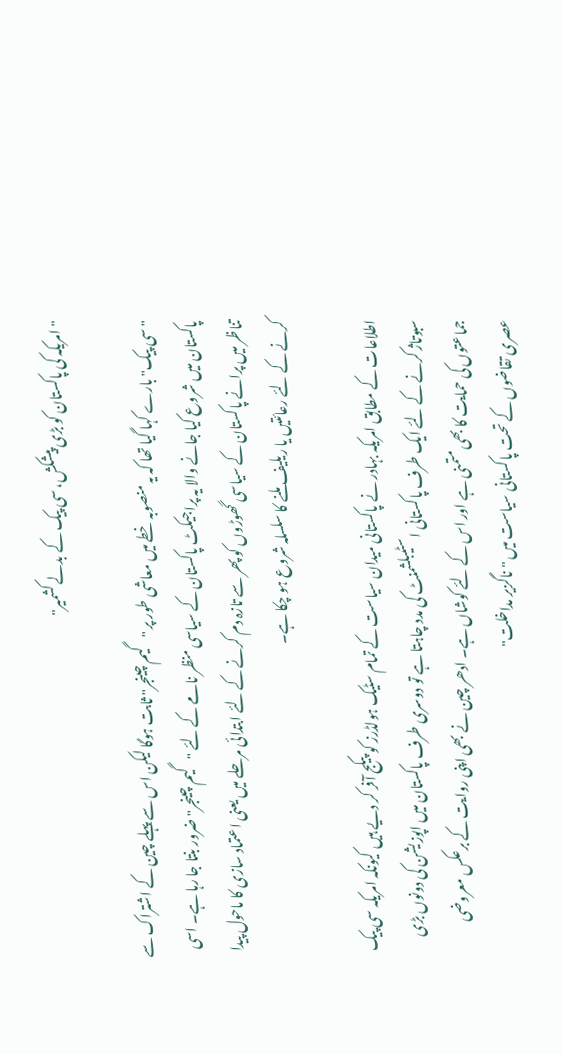"امریکہ کی پاکستان کو بڑی پیشکش، سی پیک کے بدلے کشمیر"

" سی پیک" بارے کہا گیا تھا کہ یہ منصوبہ خطے میں معاشی طور پر "گیم چینجر" ثابت ہوگا لیکن اس سے پہلے چین کے اشتراک سے پاکستان میں شروع کیا جانے والا یہ پراجیکٹ پاکستان کے سیاسی منظر نامے کے لئے "گیم چینجر" ضرور بنتا جا رہا ہے۔ اسی تناظر میں پرانے پاکستان کے سیاسی گھوڑوں کو پھر سے تازہ دم کرنے کے لئے ابتدائی مرحلے میں یعنی اعتماد سازی کا ماحول پیدا کرنے کے لئے رعائتیں یا ریلیف ملنے کا سلسلہ شروع ہو چکا ہے۔

اطلاعات کے مطابق امریکہ بہادر نے پاکستانی میدان سیاست کے تمام سٹیک ہولڈرز کو پیکج آفر کر دیے ہیں کیونکہ امریکہ سی پیک سبوتاژ کرنے کے لئے ایک طرف پاکستانی اسٹیبلشمنٹ کی مدد چاہتا ہے تو دوسری طرف پاکستان میں اپوزیشن کی دونوں بڑی جماعتوں کی حمایت کا بھی متمنی ہے اور اس کے لئے کوشاں ہے۔ ادھر چین نے بھی اپنی روایت کے برعکس معروضی عصری تقاضوں کے تحت پاکستانی سیاست میں "ناگزیر مداخلت"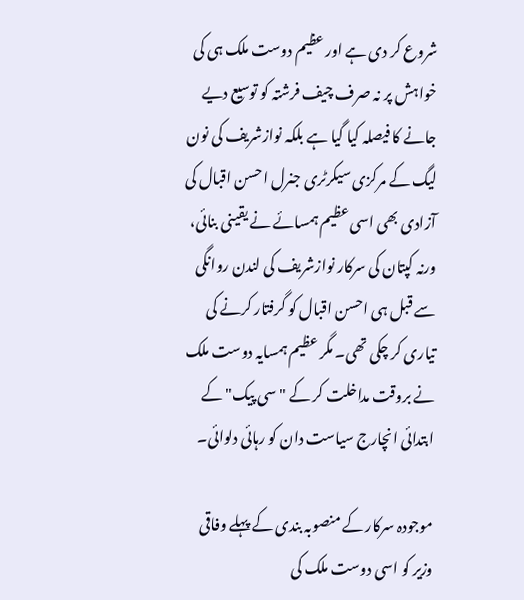شروع کر دی ہے اور عظیم دوست ملک ہی کی خواہش پر نہ صرف چیف فرشتہ کو توسیع دیے جانے کا فیصلہ کیا گیا ہے بلکہ نوازشریف کی نون لیگ کے مرکزی سیکرٹری جنرل احسن اقبال کی آزادی بھی اسی عظیم ہمسائے نے یقینی بنائی، ورنہ کپتان کی سرکار نوازشریف کی لندن روانگی سے قبل ہی احسن اقبال کو گرفتار کرنے کی تیاری کر چکی تھی۔ مگر عظیم ہمسایہ دوست ملک نے بروقت مداخلت کر کے " سی پیک" کے ابتدائی انچارج سیاست دان کو رہائی دلوائی۔

موجودہ سرکار کے منصوبہ بندی کے پہلے وفاقی وزیر کو اسی دوست ملک کی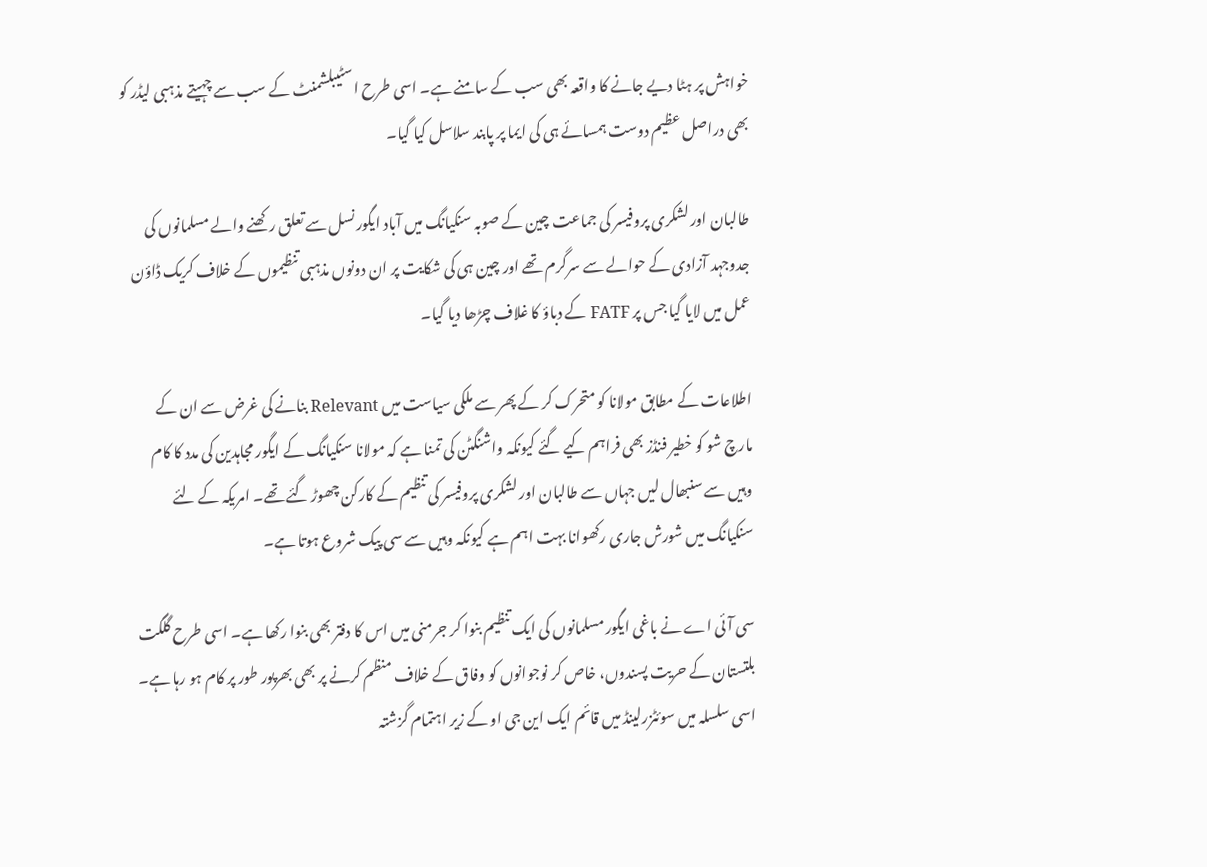خواہش پر ہٹا دیے جانے کا واقعہ بھی سب کے سامنے ہے۔ اسی طرح اسٹیبلشمنٹ کے سب سے چہیتے مذہبی لیڈر کو بھی دراصل عظیم دوست ہمسائے ہی کی ایما پر پابند سلاسل کیا گیا۔

طالبان اور لشکری پروفیسر کی جماعت چین کے صوبہ سنکیانگ میں آباد ایگور نسل سے تعلق رکھنے والے مسلمانوں کی جدوجہد آزادی کے حوالے سے سرگرم تھے اور چین ہی کی شکایت پر ان دونوں مذہبی تنظیموں کے خلاف کریک ڈاؤن عمل میں لایا گیا جس پر FATF کے دباؤ کا غلاف چڑھا دیا گیا۔

اطلاعات کے مطابق مولانا کو متحرک کر کے پھر سے ملکی سیاست میں Relevant بنانے کی غرض سے ان کے مارچ شو کو خطیر فنڈز بھی فراہم کیے گئے کیونکہ واشنگٹن کی تمنا ہے کہ مولانا سنکیانگ کے ایگور مجاہدین کی مدد کا کام وہیں سے سنبھال لیں جہاں سے طالبان اور لشکری پروفیسر کی تنظیم کے کارکن چھوڑ گئے تھے۔ امریکہ کے لئے سنکیانگ میں شورش جاری رکھوانا بہت اہم ہے کیونکہ وہیں سے سی پیک شروع ہوتا ہے۔

سی آئی اے نے باغی ایگور مسلمانوں کی ایک تنظیم بنوا کر جرمنی میں اس کا دفتر بھی بنوا رکھا ہے۔ اسی طرح گلگت بلتستان کے حریت پسندوں، خاص کر نوجوانوں کو وفاق کے خلاف منظم کرنے پر بھی بھرپور طور پر کام ہو رہا ہے۔ اسی سلسلہ میں سوئٹزرلینڈ میں قائم ایک این جی او کے زیر اہتمام گزشتہ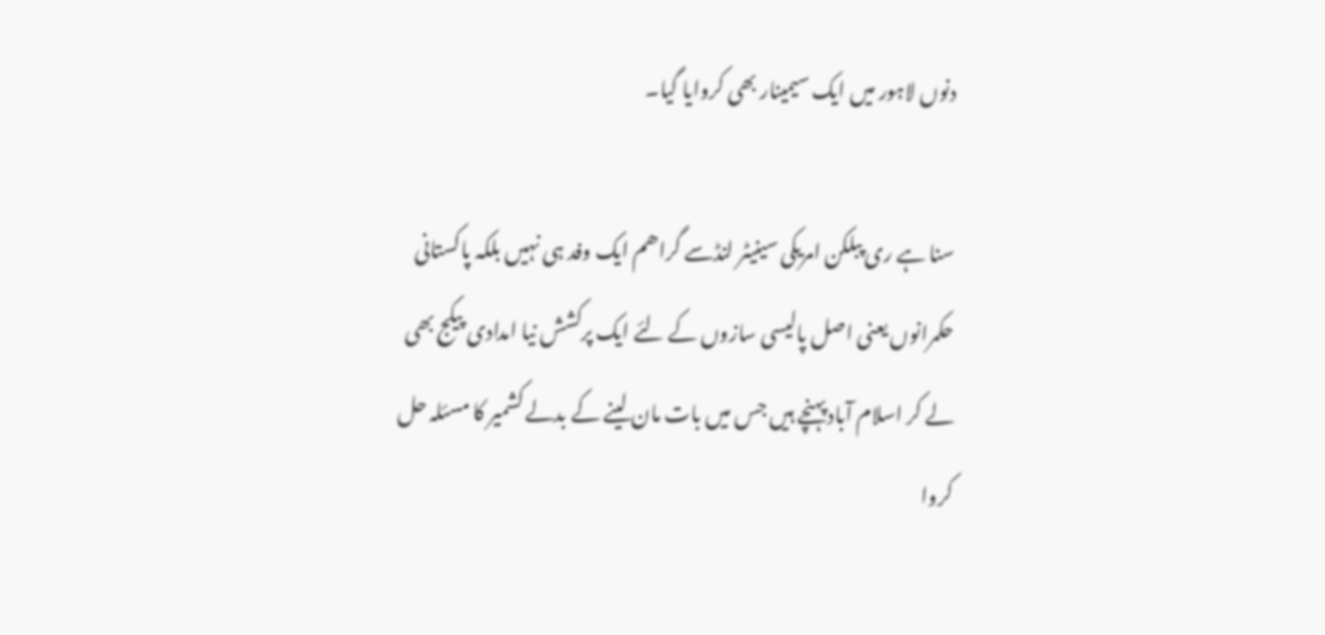دنوں لاہور میں ایک سیمینار بھی کروایا گیا۔

سنا ہے ری پبلکن امریکی سینیٹر لنڈسے گراھم ایک وفد ہی نہیں بلکہ پاکستانی حکمرانوں یعنی اصل پالیسی سازوں کے لئے ایک پرکشش نیا امدادی پیکج بھی لے کر اسلام آباد پہنچے ہیں جس میں بات مان لینے کے بدلے کشمیر کا مسئلہ حل کروا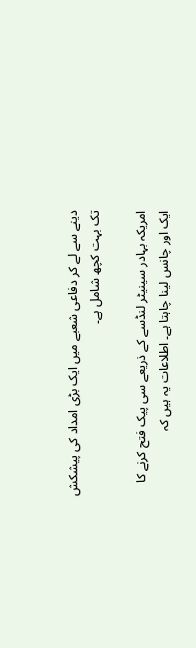دینے سے لے کر دفاعی شعبے میں ایک بڑی امداد کی پیشکش تک بہت کچھ شامل ہے۔

امریکہ بہادر سینیٹر لنڈسے کے ذریعے سی پیک فتح کرنے کا ایک اور چانس لینا چاہتا ہے۔ اطلاعات یہ ہیں کہ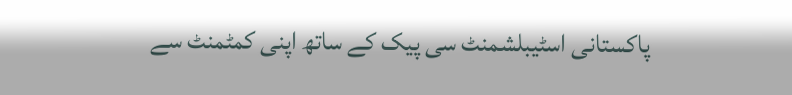پاکستانی اسٹیبلشمنٹ سی پیک کے ساتھ اپنی کمٹمنٹ سے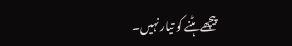پیچھے ہٹنے کو تیار نہیں۔